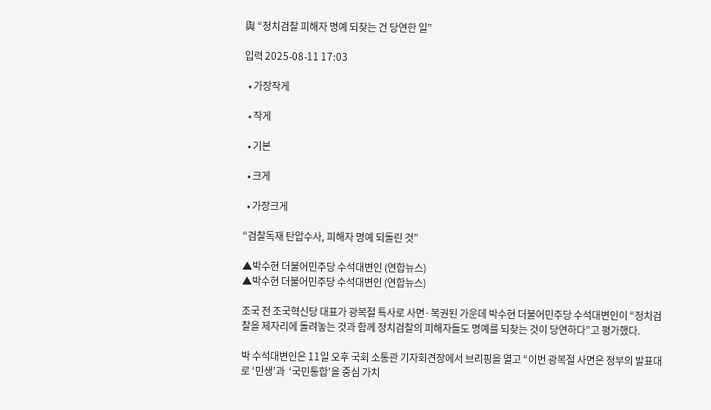與 “정치검찰 피해자 명예 되찾는 건 당연한 일”

입력 2025-08-11 17:03

  • 가장작게

  • 작게

  • 기본

  • 크게

  • 가장크게

“검찰독재 탄압수사, 피해자 명예 되돌린 것”

▲박수현 더불어민주당 수석대변인 (연합뉴스)
▲박수현 더불어민주당 수석대변인 (연합뉴스)

조국 전 조국혁신당 대표가 광복절 특사로 사면·복권된 가운데 박수현 더불어민주당 수석대변인이 “정치검찰을 제자리에 돌려놓는 것과 함께 정치검찰의 피해자들도 명예를 되찾는 것이 당연하다”고 평가했다.

박 수석대변인은 11일 오후 국회 소통관 기자회견장에서 브리핑을 열고 “이번 광복절 사면은 정부의 발표대로 ‘민생’과  ‘국민통합’을 중심 가치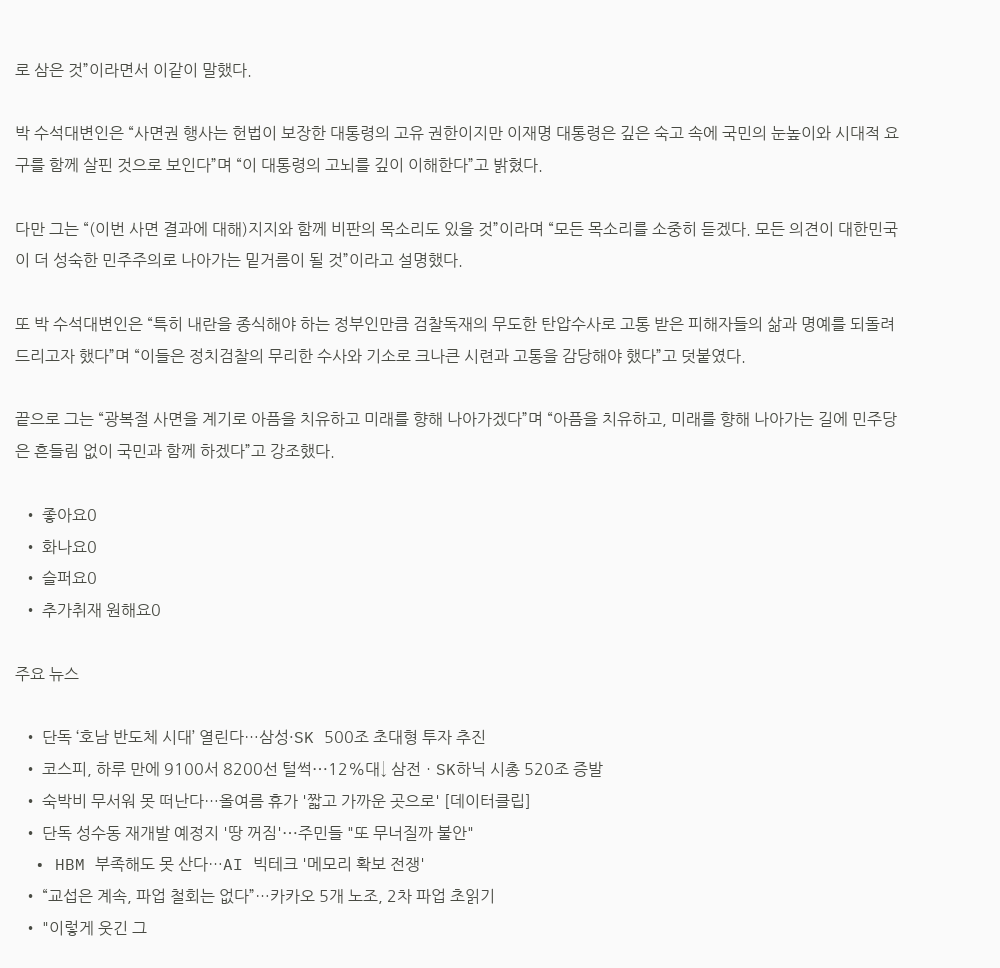로 삼은 것”이라면서 이같이 말했다.

박 수석대변인은 “사면권 행사는 헌법이 보장한 대통령의 고유 권한이지만 이재명 대통령은 깊은 숙고 속에 국민의 눈높이와 시대적 요구를 함께 살핀 것으로 보인다”며 “이 대통령의 고뇌를 깊이 이해한다”고 밝혔다.

다만 그는 “(이번 사면 결과에 대해)지지와 함께 비판의 목소리도 있을 것”이라며 “모든 목소리를 소중히 듣겠다. 모든 의견이 대한민국이 더 성숙한 민주주의로 나아가는 밑거름이 될 것”이라고 설명했다.

또 박 수석대변인은 “특히 내란을 종식해야 하는 정부인만큼 검찰독재의 무도한 탄압수사로 고통 받은 피해자들의 삶과 명예를 되돌려 드리고자 했다”며 “이들은 정치검찰의 무리한 수사와 기소로 크나큰 시련과 고통을 감당해야 했다”고 덧붙였다.

끝으로 그는 “광복절 사면을 계기로 아픔을 치유하고 미래를 향해 나아가겠다”며 “아픔을 치유하고, 미래를 향해 나아가는 길에 민주당은 흔들림 없이 국민과 함께 하겠다”고 강조했다.

  • 좋아요0
  • 화나요0
  • 슬퍼요0
  • 추가취재 원해요0

주요 뉴스

  • 단독 ‘호남 반도체 시대’ 열린다…삼성·SK 500조 초대형 투자 추진
  • 코스피, 하루 만에 9100서 8200선 털썩⋯12%대↓ 삼전ㆍSK하닉 시총 520조 증발
  • 숙박비 무서워 못 떠난다…올여름 휴가 '짧고 가까운 곳으로' [데이터클립]
  • 단독 성수동 재개발 예정지 '땅 꺼짐'⋯주민들 "또 무너질까 불안"
  • HBM 부족해도 못 산다…AI 빅테크 '메모리 확보 전쟁'
  • “교섭은 계속, 파업 철회는 없다”…카카오 5개 노조, 2차 파업 초읽기
  • "이렇게 웃긴 그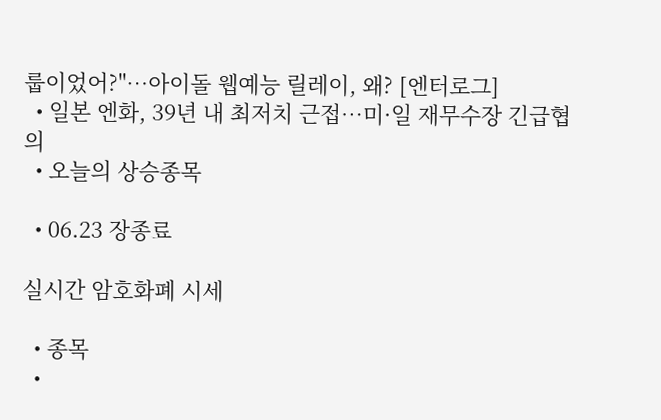룹이었어?"⋯아이돌 웹예능 릴레이, 왜? [엔터로그]
  • 일본 엔화, 39년 내 최저치 근접…미·일 재무수장 긴급협의
  • 오늘의 상승종목

  • 06.23 장종료

실시간 암호화폐 시세

  • 종목
  •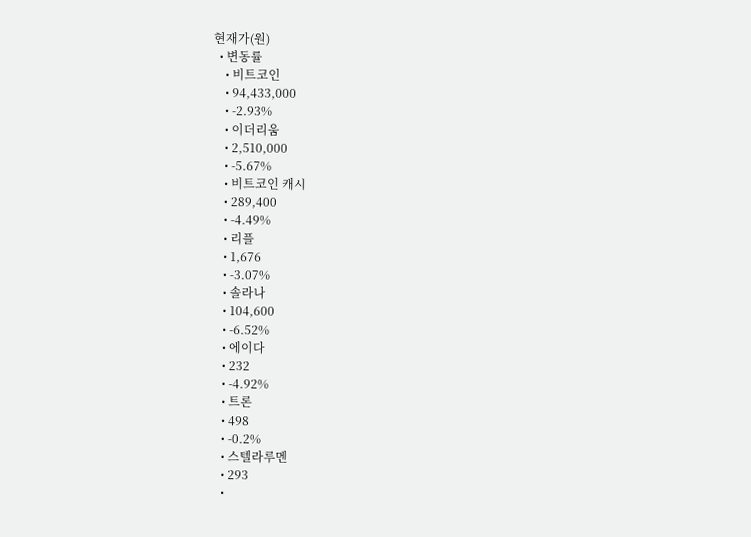현재가(원)
  • 변동률
    • 비트코인
    • 94,433,000
    • -2.93%
    • 이더리움
    • 2,510,000
    • -5.67%
    • 비트코인 캐시
    • 289,400
    • -4.49%
    • 리플
    • 1,676
    • -3.07%
    • 솔라나
    • 104,600
    • -6.52%
    • 에이다
    • 232
    • -4.92%
    • 트론
    • 498
    • -0.2%
    • 스텔라루멘
    • 293
    •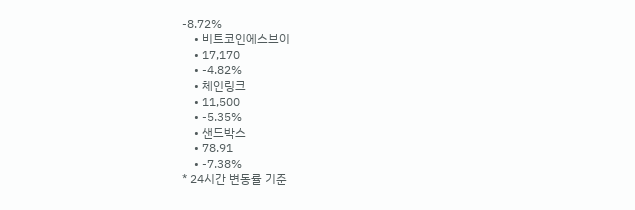-8.72%
    • 비트코인에스브이
    • 17,170
    • -4.82%
    • 체인링크
    • 11,500
    • -5.35%
    • 샌드박스
    • 78.91
    • -7.38%
* 24시간 변동률 기준